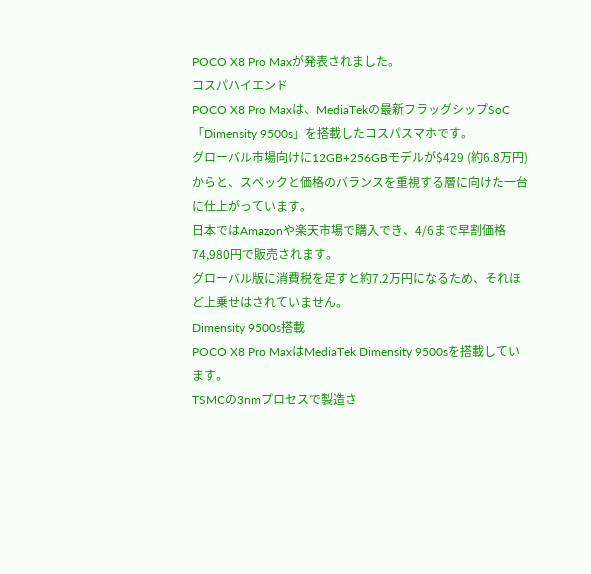POCO X8 Pro Maxが発表されました。
コスパハイエンド
POCO X8 Pro Maxは、MediaTekの最新フラッグシップSoC「Dimensity 9500s」を搭載したコスパスマホです。
グローバル市場向けに12GB+256GBモデルが$429 (約6.8万円) からと、スペックと価格のバランスを重視する層に向けた一台に仕上がっています。
日本ではAmazonや楽天市場で購入でき、4/6まで早割価格74,980円で販売されます。
グローバル版に消費税を足すと約7.2万円になるため、それほど上乗せはされていません。
Dimensity 9500s搭載
POCO X8 Pro MaxはMediaTek Dimensity 9500sを搭載しています。
TSMCの3nmプロセスで製造さ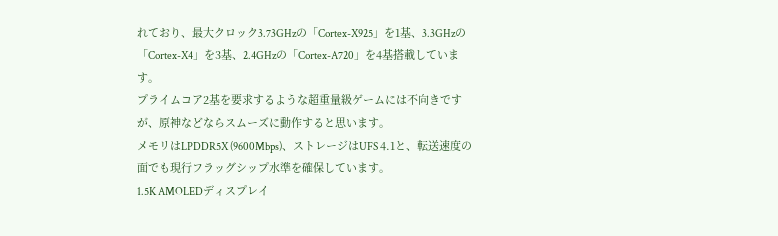れており、最大クロック3.73GHzの「Cortex-X925」を1基、3.3GHzの「Cortex-X4」を3基、2.4GHzの「Cortex-A720」を4基搭載しています。
プライムコア2基を要求するような超重量級ゲームには不向きですが、原神などならスムーズに動作すると思います。
メモリはLPDDR5X (9600Mbps)、ストレージはUFS 4.1と、転送速度の面でも現行フラッグシップ水準を確保しています。
1.5K AMOLEDディスプレイ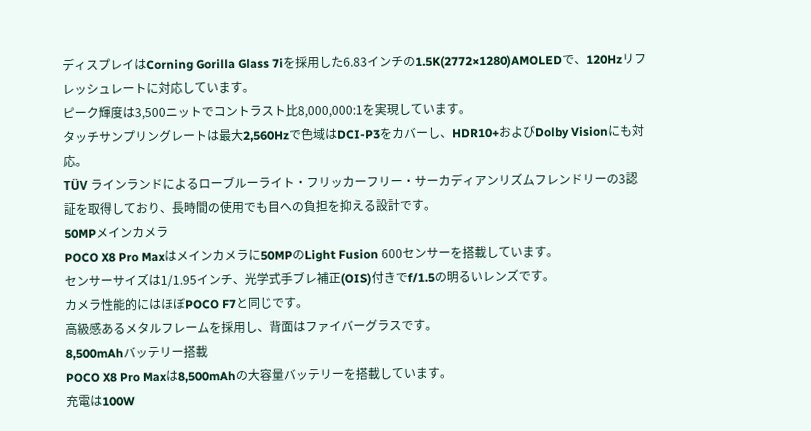ディスプレイはCorning Gorilla Glass 7iを採用した6.83インチの1.5K(2772×1280)AMOLEDで、120Hzリフレッシュレートに対応しています。
ピーク輝度は3,500ニットでコントラスト比8,000,000:1を実現しています。
タッチサンプリングレートは最大2,560Hzで色域はDCI-P3をカバーし、HDR10+およびDolby Visionにも対応。
TÜV ラインランドによるローブルーライト・フリッカーフリー・サーカディアンリズムフレンドリーの3認証を取得しており、長時間の使用でも目への負担を抑える設計です。
50MPメインカメラ
POCO X8 Pro Maxはメインカメラに50MPのLight Fusion 600センサーを搭載しています。
センサーサイズは1/1.95インチ、光学式手ブレ補正(OIS)付きでf/1.5の明るいレンズです。
カメラ性能的にはほぼPOCO F7と同じです。
高級感あるメタルフレームを採用し、背面はファイバーグラスです。
8,500mAhバッテリー搭載
POCO X8 Pro Maxは8,500mAhの大容量バッテリーを搭載しています。
充電は100W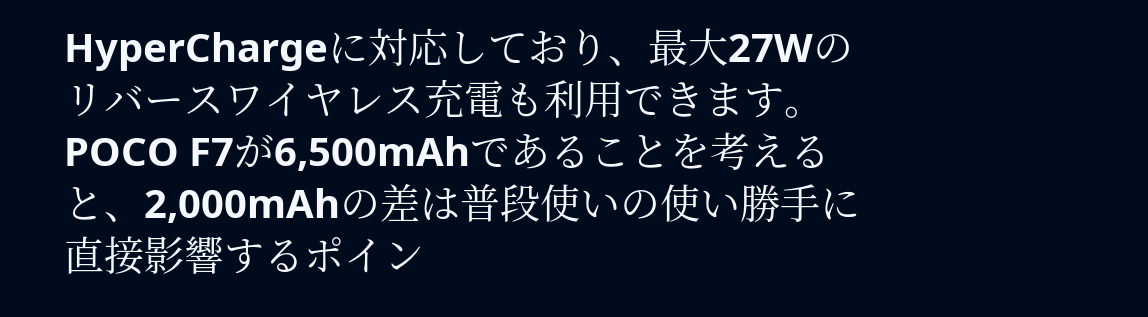HyperChargeに対応しており、最大27Wのリバースワイヤレス充電も利用できます。
POCO F7が6,500mAhであることを考えると、2,000mAhの差は普段使いの使い勝手に直接影響するポイン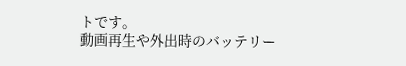トです。
動画再生や外出時のバッテリー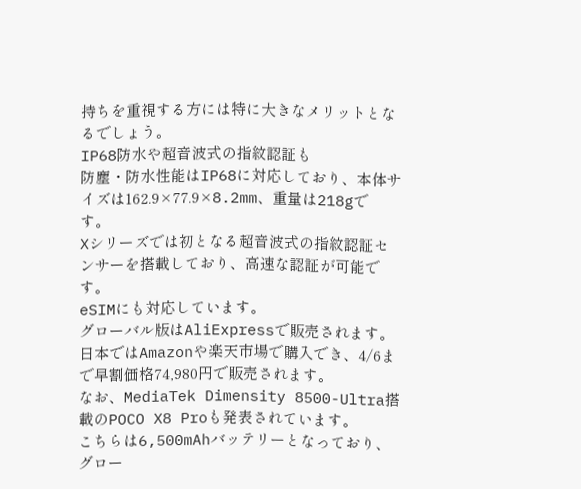持ちを重視する方には特に大きなメリットとなるでしょう。
IP68防水や超音波式の指紋認証も
防塵・防水性能はIP68に対応しており、本体サイズは162.9×77.9×8.2mm、重量は218gです。
Xシリーズでは初となる超音波式の指紋認証センサーを搭載しており、高速な認証が可能です。
eSIMにも対応しています。
グローバル版はAliExpressで販売されます。
日本ではAmazonや楽天市場で購入でき、4/6まで早割価格74,980円で販売されます。
なお、MediaTek Dimensity 8500-Ultra搭載のPOCO X8 Proも発表されています。
こちらは6,500mAhバッテリーとなっており、グロー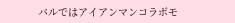バルではアイアンマンコラボモ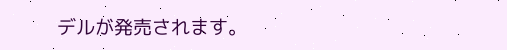デルが発売されます。